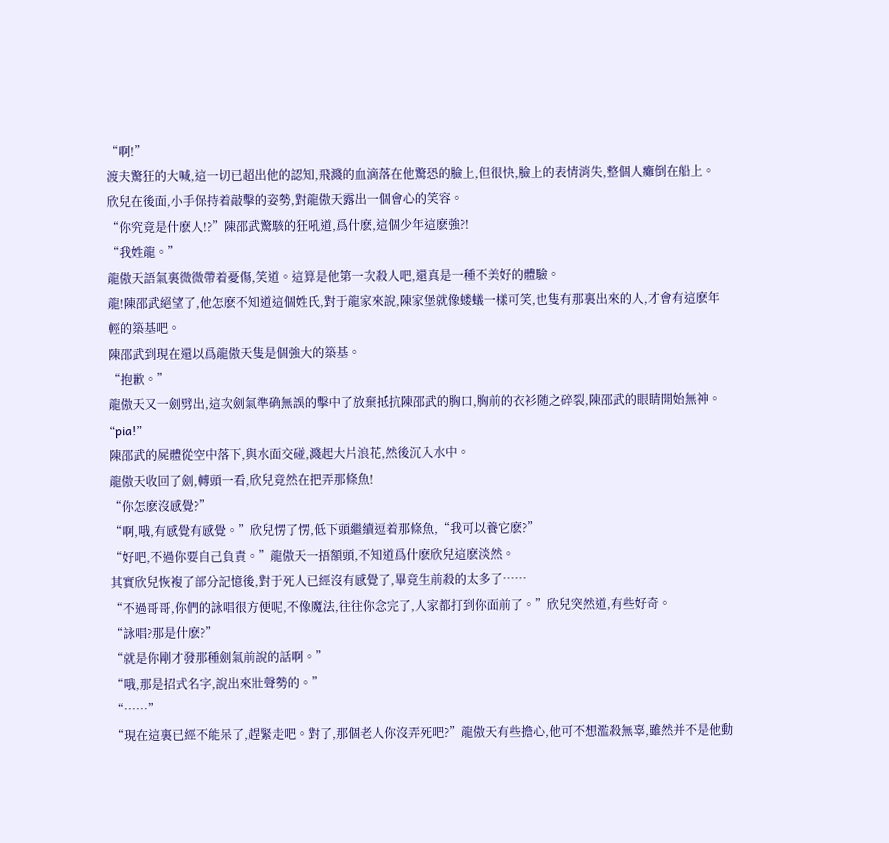“啊!”
渡夫驚狂的大喊,這一切已超出他的認知,飛濺的血滴落在他驚恐的臉上,但很快,臉上的表情消失,整個人癱倒在船上。
欣兒在後面,小手保持着敲擊的姿勢,對龍傲天露出一個會心的笑容。
“你究竟是什麽人!?”陳邵武驚駭的狂吼道,爲什麽,這個少年這麽強?!
“我姓龍。”
龍傲天語氣裏微微帶着憂傷,笑道。這算是他第一次殺人吧,還真是一種不美好的體驗。
龍!陳邵武絕望了,他怎麽不知道這個姓氏,對于龍家來說,陳家堡就像蝼蟻一樣可笑,也隻有那裏出來的人,才會有這麽年輕的築基吧。
陳邵武到現在還以爲龍傲天隻是個強大的築基。
“抱歉。”
龍傲天又一劍劈出,這次劍氣準确無誤的擊中了放棄抵抗陳邵武的胸口,胸前的衣衫随之碎裂,陳邵武的眼睛開始無神。
“pia!”
陳邵武的屍體從空中落下,與水面交碰,濺起大片浪花,然後沉入水中。
龍傲天收回了劍,轉頭一看,欣兒竟然在把弄那條魚!
“你怎麽沒感覺?”
“啊,哦,有感覺有感覺。”欣兒愣了愣,低下頭繼續逗着那條魚,“我可以養它麽?”
“好吧,不過你要自己負責。”龍傲天一捂額頭,不知道爲什麽欣兒這麽淡然。
其實欣兒恢複了部分記憶後,對于死人已經沒有感覺了,畢竟生前殺的太多了……
“不過哥哥,你們的詠唱很方便呢,不像魔法,往往你念完了,人家都打到你面前了。”欣兒突然道,有些好奇。
“詠唱?那是什麽?”
“就是你剛才發那種劍氣前說的話啊。”
“哦,那是招式名字,說出來壯聲勢的。”
“……”
“現在這裏已經不能呆了,趕緊走吧。對了,那個老人你沒弄死吧?”龍傲天有些擔心,他可不想濫殺無辜,雖然并不是他動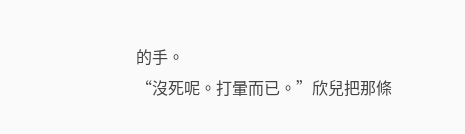的手。
“沒死呢。打暈而已。”欣兒把那條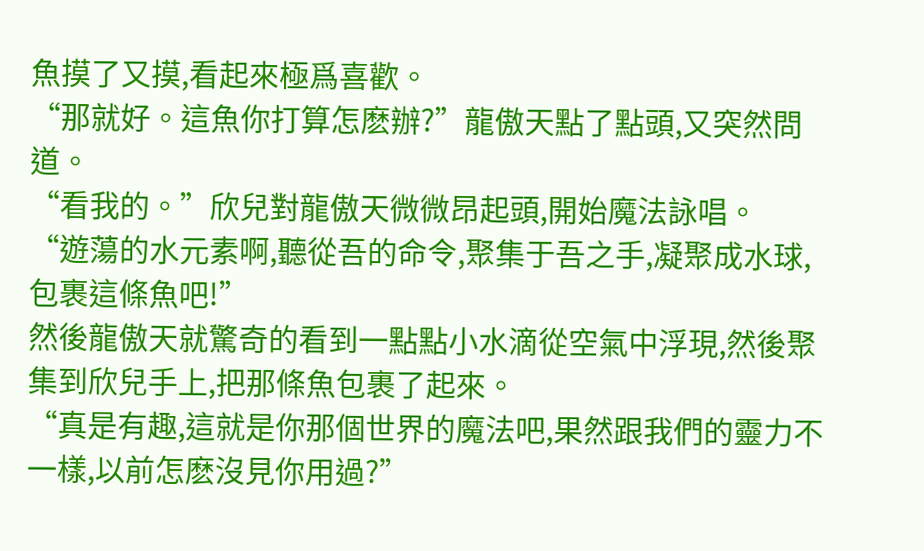魚摸了又摸,看起來極爲喜歡。
“那就好。這魚你打算怎麽辦?”龍傲天點了點頭,又突然問道。
“看我的。”欣兒對龍傲天微微昂起頭,開始魔法詠唱。
“遊蕩的水元素啊,聽從吾的命令,聚集于吾之手,凝聚成水球,包裹這條魚吧!”
然後龍傲天就驚奇的看到一點點小水滴從空氣中浮現,然後聚集到欣兒手上,把那條魚包裹了起來。
“真是有趣,這就是你那個世界的魔法吧,果然跟我們的靈力不一樣,以前怎麽沒見你用過?”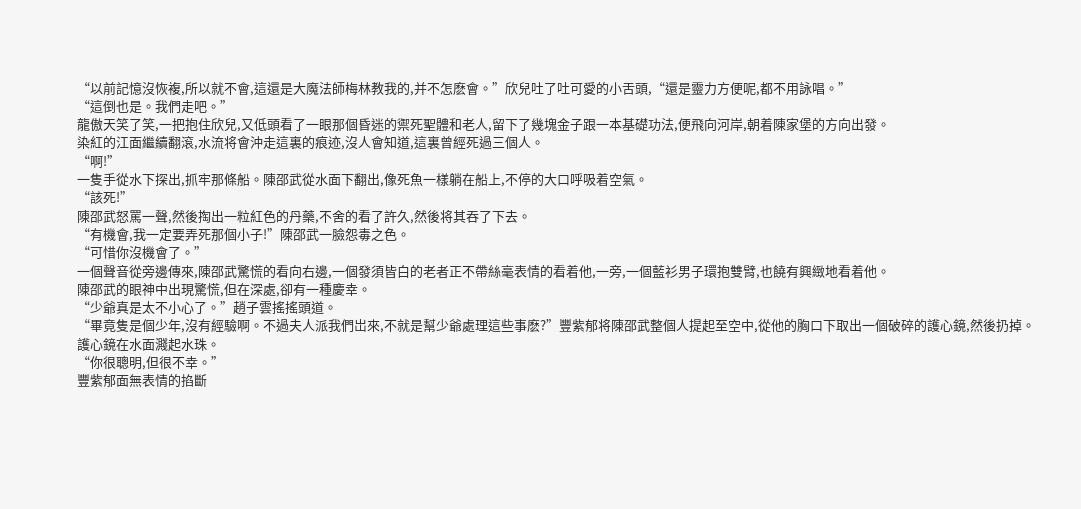“以前記憶沒恢複,所以就不會,這還是大魔法師梅林教我的,并不怎麽會。”欣兒吐了吐可愛的小舌頭,“還是靈力方便呢,都不用詠唱。”
“這倒也是。我們走吧。”
龍傲天笑了笑,一把抱住欣兒,又低頭看了一眼那個昏迷的禦死聖體和老人,留下了幾塊金子跟一本基礎功法,便飛向河岸,朝着陳家堡的方向出發。
染紅的江面繼續翻滾,水流将會沖走這裏的痕迹,沒人會知道,這裏曾經死過三個人。
“啊!”
一隻手從水下探出,抓牢那條船。陳邵武從水面下翻出,像死魚一樣躺在船上,不停的大口呼吸着空氣。
“該死!”
陳邵武怒罵一聲,然後掏出一粒紅色的丹藥,不舍的看了許久,然後将其吞了下去。
“有機會,我一定要弄死那個小子!”陳邵武一臉怨毒之色。
“可惜你沒機會了。”
一個聲音從旁邊傳來,陳邵武驚慌的看向右邊,一個發須皆白的老者正不帶絲毫表情的看着他,一旁,一個藍衫男子環抱雙臂,也饒有興緻地看着他。
陳邵武的眼神中出現驚慌,但在深處,卻有一種慶幸。
“少爺真是太不小心了。”趙子雲搖搖頭道。
“畢竟隻是個少年,沒有經驗啊。不過夫人派我們岀來,不就是幫少爺處理這些事麽?”豐紫郁将陳邵武整個人提起至空中,從他的胸口下取出一個破碎的護心鏡,然後扔掉。
護心鏡在水面濺起水珠。
“你很聰明,但很不幸。”
豐紫郁面無表情的掐斷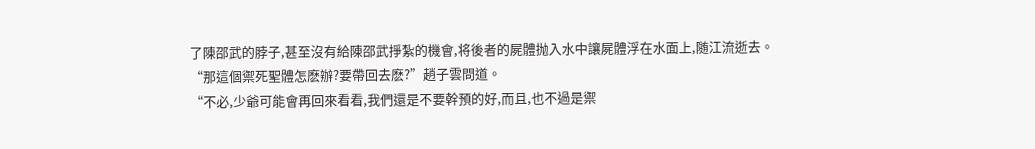了陳邵武的脖子,甚至沒有給陳邵武掙紮的機會,将後者的屍體抛入水中讓屍體浮在水面上,随江流逝去。
“那這個禦死聖體怎麽辦?要帶回去麽?”趙子雲問道。
“不必,少爺可能會再回來看看,我們還是不要幹預的好,而且,也不過是禦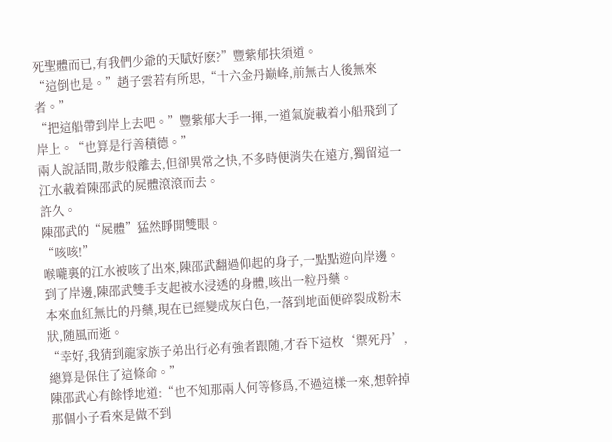死聖體而已,有我們少爺的天賦好麽?”豐紫郁扶須道。
“這倒也是。”趙子雲若有所思,“十六金丹巅峰,前無古人後無來者。”
“把這船帶到岸上去吧。”豐紫郁大手一揮,一道氣旋載着小船飛到了岸上。“也算是行善積德。”
兩人說話間,散步般離去,但卻異常之快,不多時便消失在遠方,獨留這一江水載着陳邵武的屍體滾滾而去。
許久。
陳邵武的“屍體”猛然睜開雙眼。
“咳咳!”
喉嚨裏的江水被咳了出來,陳邵武翻過仰起的身子,一點點遊向岸邊。
到了岸邊,陳邵武雙手支起被水浸透的身體,咳出一粒丹藥。
本來血紅無比的丹藥,現在已經變成灰白色,一落到地面便碎裂成粉末狀,随風而逝。
“幸好,我猜到龍家族子弟出行必有強者跟随,才吞下這枚‘禦死丹’,總算是保住了這條命。”
陳邵武心有餘悸地道:“也不知那兩人何等修爲,不過這樣一來,想幹掉那個小子看來是做不到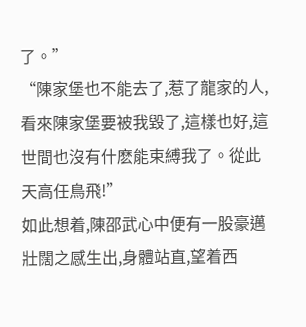了。”
“陳家堡也不能去了,惹了龍家的人,看來陳家堡要被我毀了,這樣也好,這世間也沒有什麽能束縛我了。從此天高任鳥飛!”
如此想着,陳邵武心中便有一股豪邁壯闊之感生出,身體站直,望着西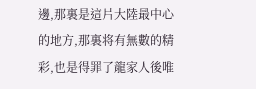邊,那裏是這片大陸最中心的地方,那裏将有無數的精彩,也是得罪了龍家人後唯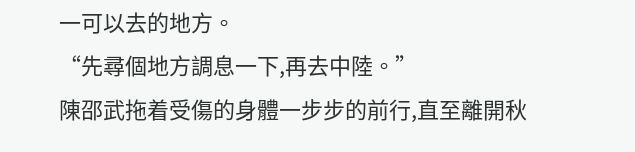一可以去的地方。
“先尋個地方調息一下,再去中陸。”
陳邵武拖着受傷的身體一步步的前行,直至離開秋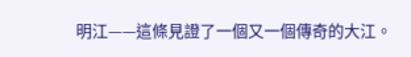明江——這條見證了一個又一個傳奇的大江。